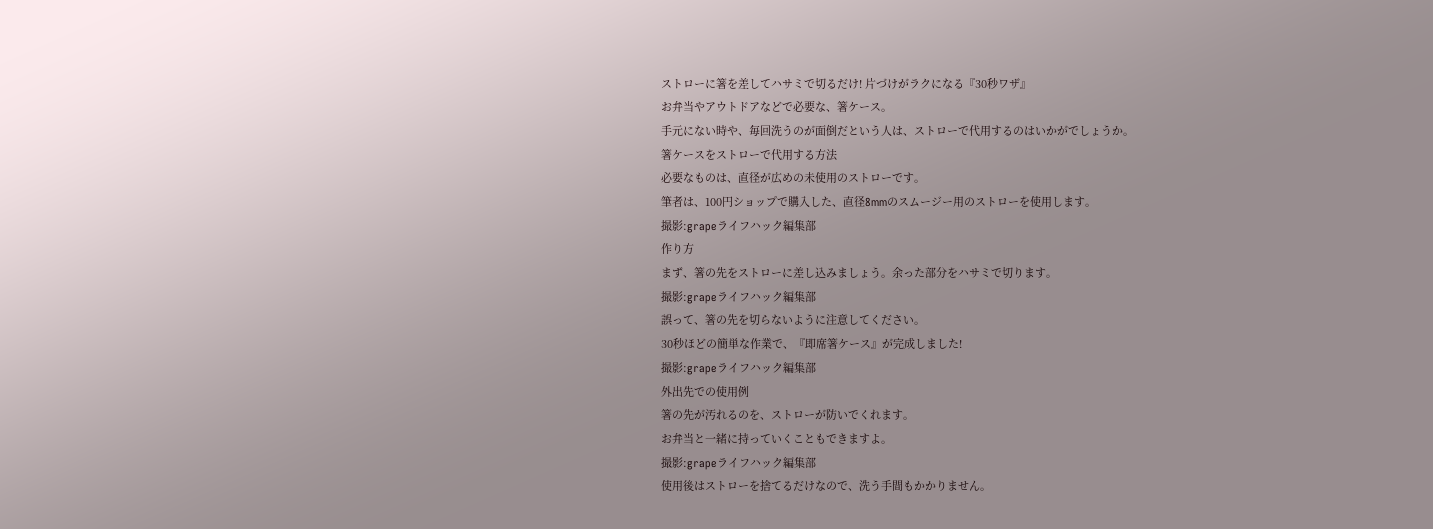ストローに箸を差してハサミで切るだけ! 片づけがラクになる『30秒ワザ』
お弁当やアウトドアなどで必要な、箸ケース。
手元にない時や、毎回洗うのが面倒だという人は、ストローで代用するのはいかがでしょうか。
箸ケースをストローで代用する方法
必要なものは、直径が広めの未使用のストローです。
筆者は、100円ショップで購入した、直径8mmのスムージー用のストローを使用します。
撮影:grapeライフハック編集部
作り方
まず、箸の先をストローに差し込みましょう。余った部分をハサミで切ります。
撮影:grapeライフハック編集部
誤って、箸の先を切らないように注意してください。
30秒ほどの簡単な作業で、『即席箸ケース』が完成しました!
撮影:grapeライフハック編集部
外出先での使用例
箸の先が汚れるのを、ストローが防いでくれます。
お弁当と一緒に持っていくこともできますよ。
撮影:grapeライフハック編集部
使用後はストローを捨てるだけなので、洗う手間もかかりません。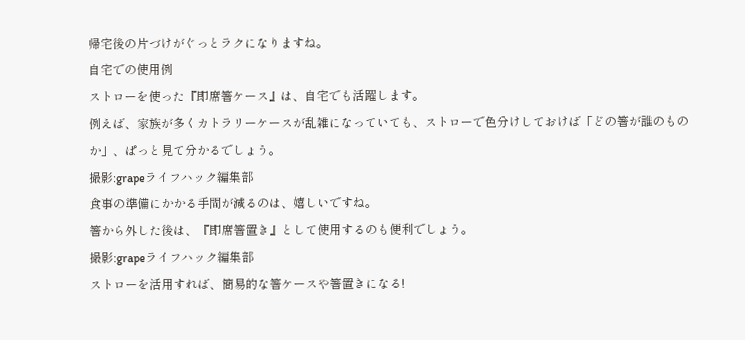帰宅後の片づけがぐっとラクになりますね。
自宅での使用例
ストローを使った『即席箸ケース』は、自宅でも活躍します。
例えば、家族が多くカトラリーケースが乱雑になっていても、ストローで色分けしておけば「どの箸が誰のものか」、ぱっと見て分かるでしょう。
撮影:grapeライフハック編集部
食事の準備にかかる手間が減るのは、嬉しいですね。
箸から外した後は、『即席箸置き』として使用するのも便利でしょう。
撮影:grapeライフハック編集部
ストローを活用すれば、簡易的な箸ケースや箸置きになる!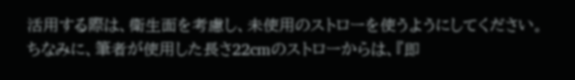活用する際は、衛生面を考慮し、未使用のストローを使うようにしてください。
ちなみに、筆者が使用した長さ22cmのストローからは、『即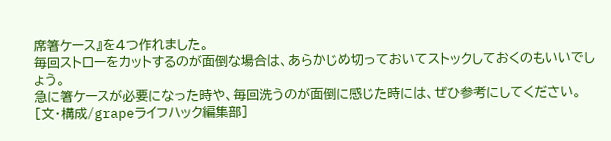席箸ケース』を4つ作れました。
毎回ストローをカットするのが面倒な場合は、あらかじめ切っておいてストックしておくのもいいでしょう。
急に箸ケースが必要になった時や、毎回洗うのが面倒に感じた時には、ぜひ参考にしてください。
[文・構成/grapeライフハック編集部]